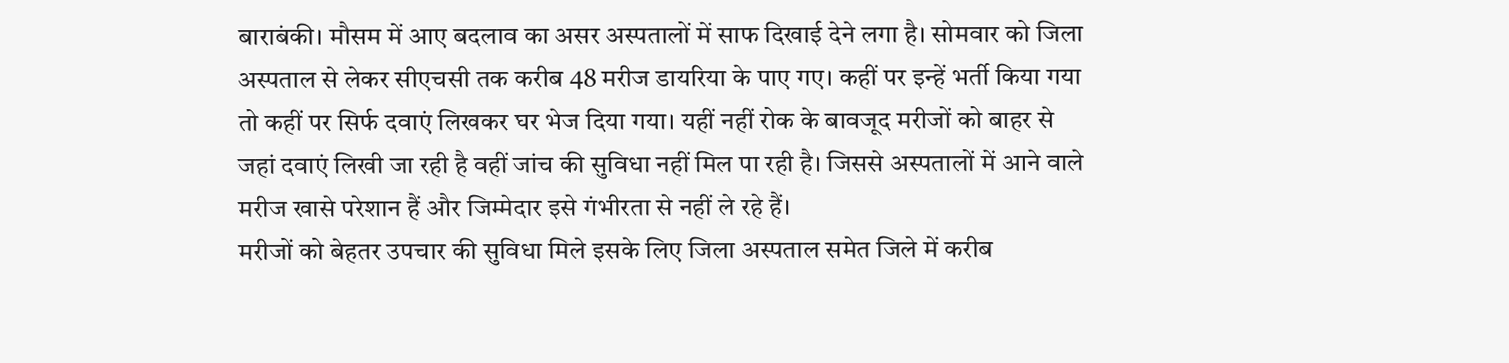बाराबंकी। मौसम में आए बदलाव का असर अस्पतालों में साफ दिखाई देने लगा है। सोमवार को जिला अस्पताल से लेकर सीएचसी तक करीब 48 मरीज डायरिया के पाए गए। कहीं पर इन्हें भर्ती किया गया तो कहीं पर सिर्फ दवाएं लिखकर घर भेज दिया गया। यहीं नहीं रोक के बावजूद मरीजों को बाहर से जहां दवाएं लिखी जा रही है वहीं जांच की सुविधा नहीं मिल पा रही है। जिससे अस्पतालों में आने वाले मरीज खासे परेशान हैं और जिम्मेदार इसे गंभीरता से नहीं ले रहे हैं।
मरीजों को बेहतर उपचार की सुविधा मिले इसके लिए जिला अस्पताल समेत जिले में करीब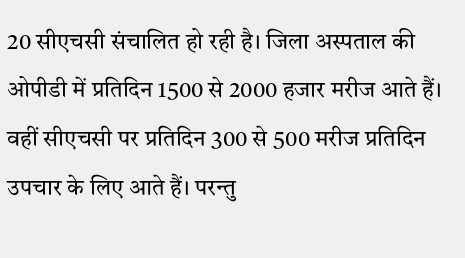20 सीएचसी संचालित हो रही है। जिला अस्पताल की ओपीडी में प्रतिदिन 1500 से 2000 हजार मरीज आते हैं। वहीं सीएचसी पर प्रतिदिन 300 से 500 मरीज प्रतिदिन उपचार के लिए आते हैं। परन्तु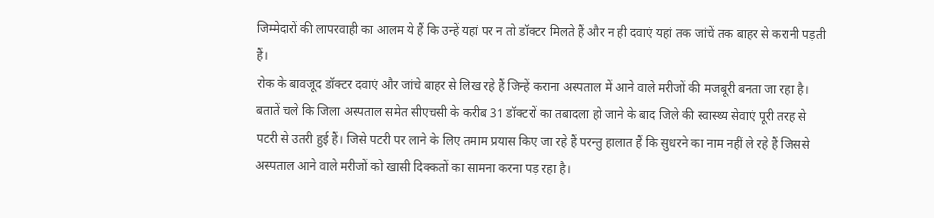जिम्मेदारों की लापरवाही का आलम ये हैं कि उन्हें यहां पर न तो डॉक्टर मिलते हैं और न ही दवाएं यहां तक जांचें तक बाहर से करानी पड़ती हैं।
रोक के बावजूद डॉक्टर दवाएं और जांचे बाहर से लिख रहे हैं जिन्हें कराना अस्पताल में आने वाले मरीजों की मजबूरी बनता जा रहा है। बतातें चले कि जिला अस्पताल समेत सीएचसी के करीब 31 डॉक्टरों का तबादला हो जाने के बाद जिले की स्वास्थ्य सेवाएं पूरी तरह से पटरी से उतरी हुई हैं। जिसे पटरी पर लाने के लिए तमाम प्रयास किए जा रहे हैं परन्तु हालात हैं कि सुधरने का नाम नहीं ले रहे हैं जिससे अस्पताल आने वाले मरीजों को खासी दिक्कतों का सामना करना पड़ रहा है।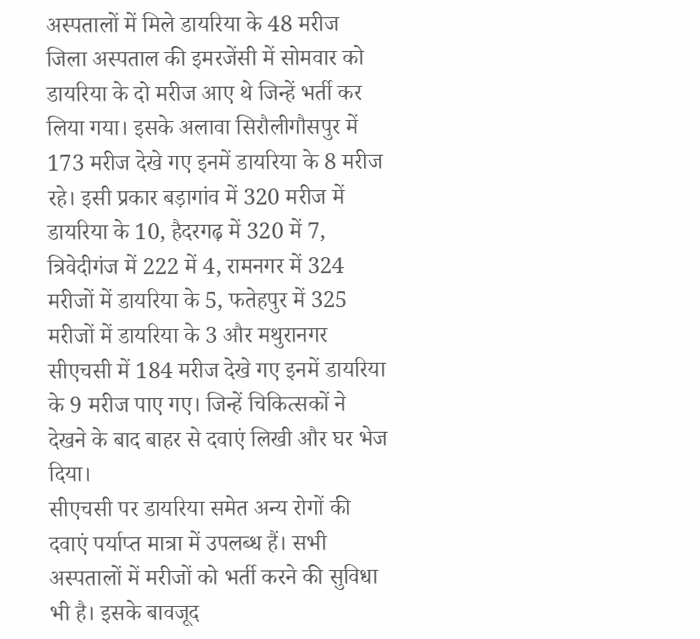अस्पतालों में मिले डायरिया के 48 मरीज
जिला अस्पताल की इमरजेंसी में सोमवार को डायरिया के दो मरीज आए थे जिन्हें भर्ती कर लिया गया। इसके अलावा सिरौलीगौसपुर में 173 मरीज देखे गए इनमें डायरिया के 8 मरीज रहे। इसी प्रकार बड़ागांव में 320 मरीज में डायरिया के 10, हैदरगढ़ में 320 में 7, त्रिवेदीगंज में 222 में 4, रामनगर में 324 मरीजों में डायरिया के 5, फतेहपुर में 325 मरीजों में डायरिया के 3 और मथुरानगर सीएचसी में 184 मरीज देखे गए इनमें डायरिया के 9 मरीज पाए गए। जिन्हें चिकित्सकों ने देखने के बाद बाहर से दवाएं लिखी और घर भेज दिया।
सीएचसी पर डायरिया समेत अन्य रोगों की दवाएं पर्याप्त मात्रा में उपलब्ध हैं। सभी अस्पतालों में मरीजों को भर्ती करने की सुविधा भी है। इसके बावजूद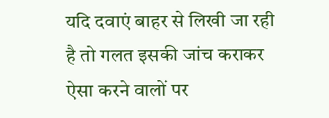यदि दवाएं बाहर से लिखी जा रही है तो गलत इसकी जांच कराकर ऐसा करने वालों पर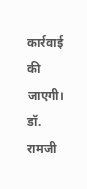कार्रवाई की जाएगी।
डॉ. रामजी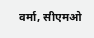वर्मा, सीएमओ